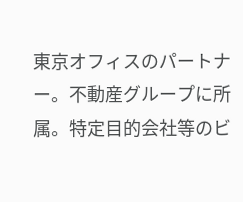東京オフィスのパートナー。不動産グループに所属。特定目的会社等のビ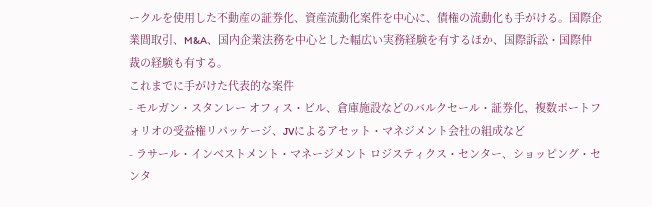ークルを使用した不動産の証券化、資産流動化案件を中心に、債権の流動化も手がける。国際企業間取引、M&A、国内企業法務を中心とした幅広い実務経験を有するほか、国際訴訟・国際仲裁の経験も有する。
これまでに手がけた代表的な案件
- モルガン・スタンレー オフィス・ビル、倉庫施設などのバルクセール・証券化、複数ポートフォリオの受益権リパッケージ、JVによるアセット・マネジメント会社の組成など
- ラサール・インベストメント・マネージメント ロジスティクス・センター、ショッピング・センタ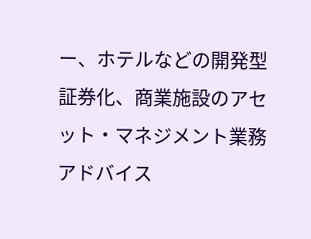ー、ホテルなどの開発型証券化、商業施設のアセット・マネジメント業務アドバイス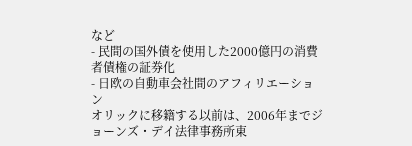など
- 民間の国外債を使用した2000億円の消費者債権の証券化
- 日欧の自動車会社間のアフィリエーション
オリックに移籍する以前は、2006年までジョーンズ・デイ法律事務所東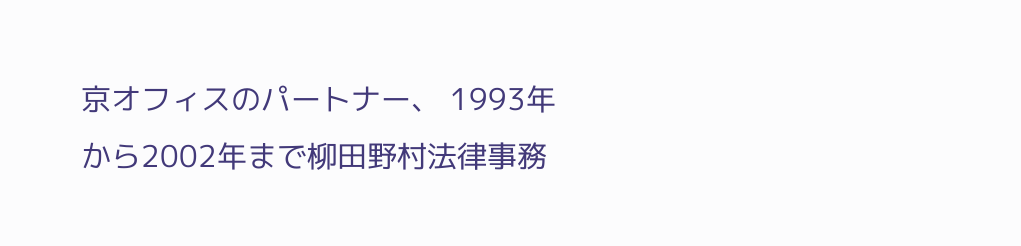京オフィスのパートナー、 1993年から2002年まで柳田野村法律事務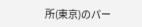所(東京)のパー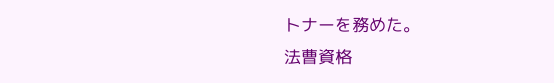トナーを務めた。
法曹資格